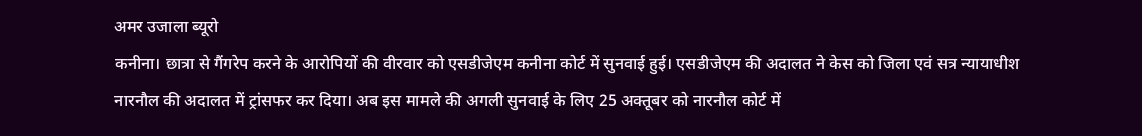अमर उजाला ब्यूरो
कनीना। छात्रा से गैंगरेप करने के आरोपियों की वीरवार को एसडीजेएम कनीना कोर्ट में सुनवाई हुई। एसडीजेएम की अदालत ने केस को जिला एवं सत्र न्यायाधीश नारनौल की अदालत में ट्रांसफर कर दिया। अब इस मामले की अगली सुनवाई के लिए 25 अक्तूबर को नारनौल कोर्ट में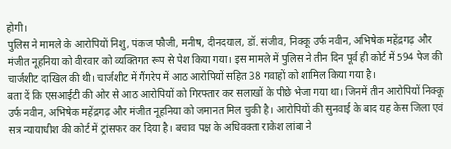होगी।
पुलिस ने मामले के आरोपियों निशु, पंकज फौजी, मनीष, दीनदयाल, डॉ. संजीव, निक्कू उर्फ नवीन, अभिषेक महेंद्रगढ़ और मंजीत नूहनिया को वीरवार को व्यक्तिगत रूप से पेश किया गया। इस मामले में पुलिस ने तीन दिन पूर्व ही कोर्ट में 594 पेज की चार्जशीट दाखिल की थी। चार्जशीट में गैंगरेप में आठ आरोपियों सहित 38 गवाहों को शामिल किया गया है।
बता दें कि एसआईटी की ओर से आठ आरोपियों को गिरफ्तार कर सलाखों के पीछे भेजा गया था। जिनमें तीन आरोपियों निक्कू उर्फ नवीन, अभिषेक महेंद्रगढ़ और मंजीत नूहनिया को जमानत मिल चुकी है। आरोपियों की सुनवाई के बाद यह केस जिला एवं सत्र न्यायाधीश की कोर्ट में ट्रांसफर कर दिया है। बचाव पक्ष के अधिवक्ता राकेश लांबा ने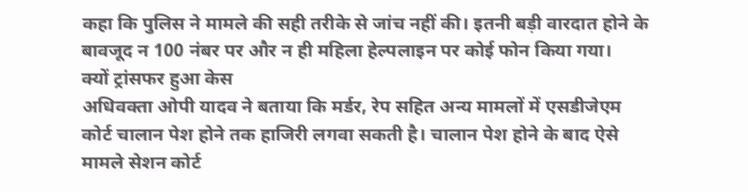कहा कि पुलिस ने मामले की सही तरीके से जांच नहीं की। इतनी बड़ी वारदात होने के बावजूद न 100 नंबर पर और न ही महिला हेल्पलाइन पर कोई फोन किया गया।
क्यों ट्रांसफर हुआ केस
अधिवक्ता ओपी यादव ने बताया कि मर्डर, रेप सहित अन्य मामलों में एसडीजेएम कोर्ट चालान पेश होने तक हाजिरी लगवा सकती है। चालान पेश होने के बाद ऐसे मामले सेशन कोर्ट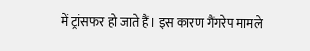में ट्रांसफर हो जाते हैं। इस कारण गैंगरेप मामले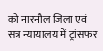को नारनौल जिला एवं सत्र न्यायालय में ट्रांसफर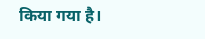किया गया है।